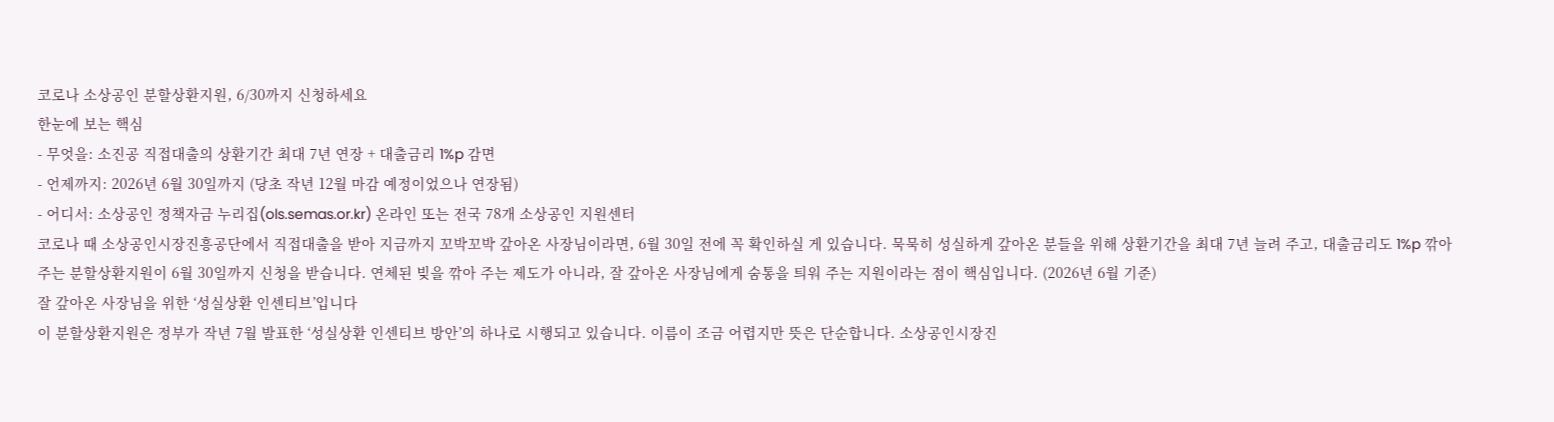코로나 소상공인 분할상환지원, 6/30까지 신청하세요
한눈에 보는 핵심
- 무엇을: 소진공 직접대출의 상환기간 최대 7년 연장 + 대출금리 1%p 감면
- 언제까지: 2026년 6월 30일까지 (당초 작년 12월 마감 예정이었으나 연장됨)
- 어디서: 소상공인 정책자금 누리집(ols.semas.or.kr) 온라인 또는 전국 78개 소상공인 지원센터
코로나 때 소상공인시장진흥공단에서 직접대출을 받아 지금까지 꼬박꼬박 갚아온 사장님이라면, 6월 30일 전에 꼭 확인하실 게 있습니다. 묵묵히 성실하게 갚아온 분들을 위해 상환기간을 최대 7년 늘려 주고, 대출금리도 1%p 깎아 주는 분할상환지원이 6월 30일까지 신청을 받습니다. 연체된 빚을 깎아 주는 제도가 아니라, 잘 갚아온 사장님에게 숨통을 틔워 주는 지원이라는 점이 핵심입니다. (2026년 6월 기준)
잘 갚아온 사장님을 위한 ‘성실상환 인센티브’입니다
이 분할상환지원은 정부가 작년 7월 발표한 ‘성실상환 인센티브 방안’의 하나로 시행되고 있습니다. 이름이 조금 어렵지만 뜻은 단순합니다. 소상공인시장진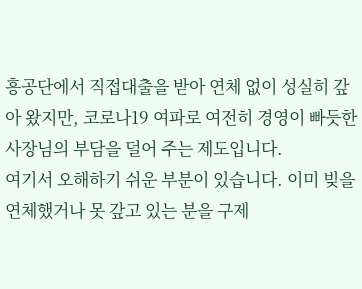흥공단에서 직접대출을 받아 연체 없이 성실히 갚아 왔지만, 코로나19 여파로 여전히 경영이 빠듯한 사장님의 부담을 덜어 주는 제도입니다.
여기서 오해하기 쉬운 부분이 있습니다. 이미 빚을 연체했거나 못 갚고 있는 분을 구제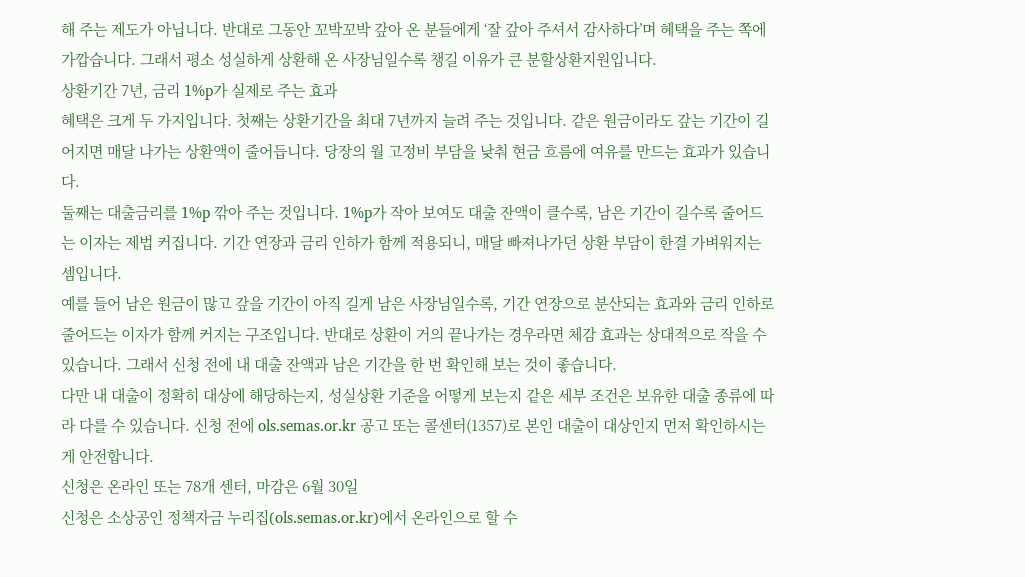해 주는 제도가 아닙니다. 반대로 그동안 꼬박꼬박 갚아 온 분들에게 ‘잘 갚아 주셔서 감사하다’며 혜택을 주는 쪽에 가깝습니다. 그래서 평소 성실하게 상환해 온 사장님일수록 챙길 이유가 큰 분할상환지원입니다.
상환기간 7년, 금리 1%p가 실제로 주는 효과
혜택은 크게 두 가지입니다. 첫째는 상환기간을 최대 7년까지 늘려 주는 것입니다. 같은 원금이라도 갚는 기간이 길어지면 매달 나가는 상환액이 줄어듭니다. 당장의 월 고정비 부담을 낮춰 현금 흐름에 여유를 만드는 효과가 있습니다.
둘째는 대출금리를 1%p 깎아 주는 것입니다. 1%p가 작아 보여도 대출 잔액이 클수록, 남은 기간이 길수록 줄어드는 이자는 제법 커집니다. 기간 연장과 금리 인하가 함께 적용되니, 매달 빠져나가던 상환 부담이 한결 가벼워지는 셈입니다.
예를 들어 남은 원금이 많고 갚을 기간이 아직 길게 남은 사장님일수록, 기간 연장으로 분산되는 효과와 금리 인하로 줄어드는 이자가 함께 커지는 구조입니다. 반대로 상환이 거의 끝나가는 경우라면 체감 효과는 상대적으로 작을 수 있습니다. 그래서 신청 전에 내 대출 잔액과 남은 기간을 한 번 확인해 보는 것이 좋습니다.
다만 내 대출이 정확히 대상에 해당하는지, 성실상환 기준을 어떻게 보는지 같은 세부 조건은 보유한 대출 종류에 따라 다를 수 있습니다. 신청 전에 ols.semas.or.kr 공고 또는 콜센터(1357)로 본인 대출이 대상인지 먼저 확인하시는 게 안전합니다.
신청은 온라인 또는 78개 센터, 마감은 6월 30일
신청은 소상공인 정책자금 누리집(ols.semas.or.kr)에서 온라인으로 할 수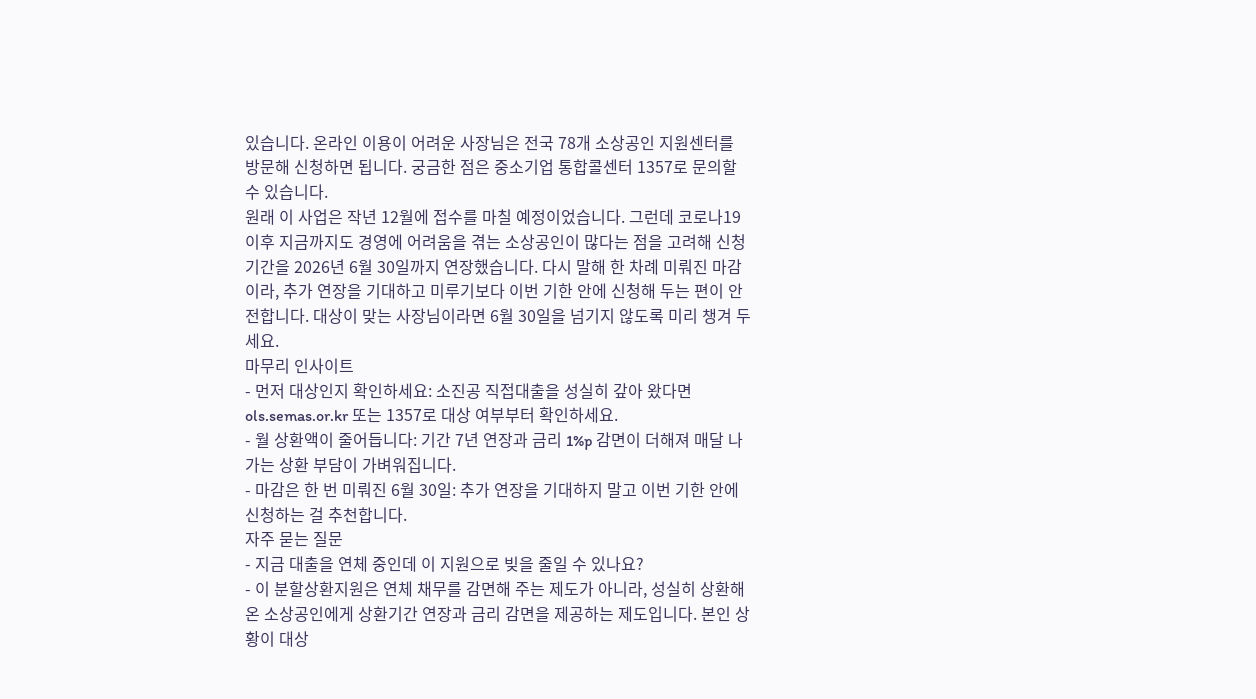있습니다. 온라인 이용이 어려운 사장님은 전국 78개 소상공인 지원센터를 방문해 신청하면 됩니다. 궁금한 점은 중소기업 통합콜센터 1357로 문의할 수 있습니다.
원래 이 사업은 작년 12월에 접수를 마칠 예정이었습니다. 그런데 코로나19 이후 지금까지도 경영에 어려움을 겪는 소상공인이 많다는 점을 고려해 신청 기간을 2026년 6월 30일까지 연장했습니다. 다시 말해 한 차례 미뤄진 마감이라, 추가 연장을 기대하고 미루기보다 이번 기한 안에 신청해 두는 편이 안전합니다. 대상이 맞는 사장님이라면 6월 30일을 넘기지 않도록 미리 챙겨 두세요.
마무리 인사이트
- 먼저 대상인지 확인하세요: 소진공 직접대출을 성실히 갚아 왔다면 ols.semas.or.kr 또는 1357로 대상 여부부터 확인하세요.
- 월 상환액이 줄어듭니다: 기간 7년 연장과 금리 1%p 감면이 더해져 매달 나가는 상환 부담이 가벼워집니다.
- 마감은 한 번 미뤄진 6월 30일: 추가 연장을 기대하지 말고 이번 기한 안에 신청하는 걸 추천합니다.
자주 묻는 질문
- 지금 대출을 연체 중인데 이 지원으로 빚을 줄일 수 있나요?
- 이 분할상환지원은 연체 채무를 감면해 주는 제도가 아니라, 성실히 상환해 온 소상공인에게 상환기간 연장과 금리 감면을 제공하는 제도입니다. 본인 상황이 대상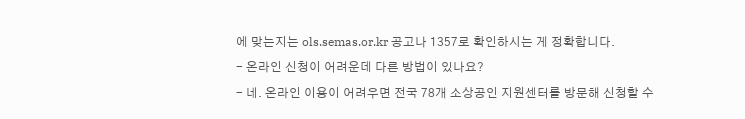에 맞는지는 ols.semas.or.kr 공고나 1357로 확인하시는 게 정확합니다.
- 온라인 신청이 어려운데 다른 방법이 있나요?
- 네. 온라인 이용이 어려우면 전국 78개 소상공인 지원센터를 방문해 신청할 수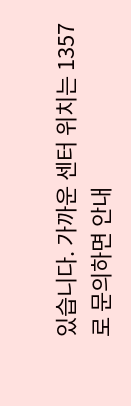있습니다. 가까운 센터 위치는 1357로 문의하면 안내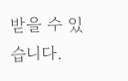받을 수 있습니다.